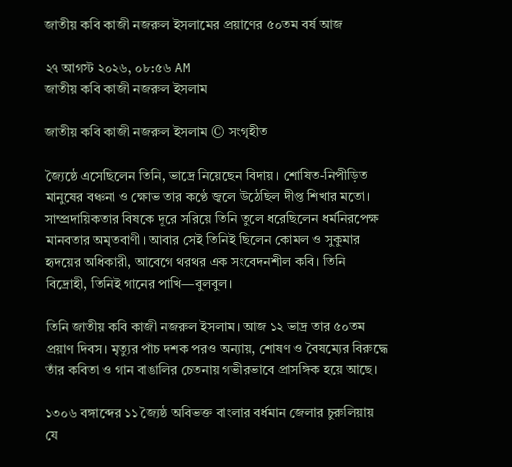জাতীয় কবি কাজী নজরুল ইসলামের প্রয়াণের ৫০তম বর্ষ আজ

২৭ আগস্ট ২০২৬, ০৮:৫৬ AM
জাতীয় কবি কাজী নজরুল ইসলাম

জাতীয় কবি কাজী নজরুল ইসলাম © সংগৃহীত

জ্যৈষ্ঠে এসেছিলেন তিনি, ভাদ্রে নিয়েছেন বিদায়। শোষিত-নিপীড়িত মানুষের বঞ্চনা ও ক্ষোভ তার কণ্ঠে জ্বলে উঠেছিল দীপ্ত শিখার মতো। সাম্প্রদায়িকতার বিষকে দূরে সরিয়ে তিনি তুলে ধরেছিলেন ধর্মনিরপেক্ষ মানবতার অমৃতবাণী। আবার সেই তিনিই ছিলেন কোমল ও সুকুমার হৃদয়ের অধিকারী, আবেগে থরথর এক সংবেদনশীল কবি। তিনি বিদ্রোহী, তিনিই গানের পাখি—বুলবুল।

তিনি জাতীয় কবি কাজী নজরুল ইসলাম। আজ ১২ ভাদ্র তার ৫০তম প্রয়াণ দিবস। মৃত্যুর পাঁচ দশক পরও অন্যায়, শোষণ ও বৈষম্যের বিরুদ্ধে তাঁর কবিতা ও গান বাঙালির চেতনায় গভীরভাবে প্রাসঙ্গিক হয়ে আছে।

১৩০৬ বঙ্গাব্দের ১১ জ্যৈষ্ঠ অবিভক্ত বাংলার বর্ধমান জেলার চুরুলিয়ায় যে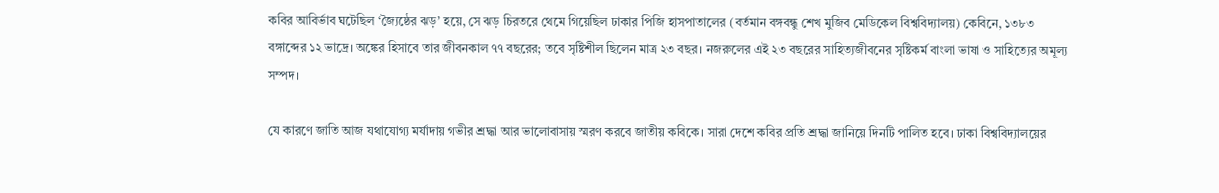কবির আবির্ভাব ঘটেছিল ‘জ্যৈষ্ঠের ঝড়’ হয়ে, সে ঝড় চিরতরে থেমে গিয়েছিল ঢাকার পিজি হাসপাতালের (বর্তমান বঙ্গবন্ধু শেখ মুজিব মেডিকেল বিশ্ববিদ্যালয়) কেবিনে, ১৩৮৩ বঙ্গাব্দের ১২ ভাদ্রে। অঙ্কের হিসাবে তার জীবনকাল ৭৭ বছরের; তবে সৃষ্টিশীল ছিলেন মাত্র ২৩ বছর। নজরুলের এই ২৩ বছরের সাহিত্যজীবনের সৃষ্টিকর্ম বাংলা ভাষা ও সাহিত্যের অমূল্য সম্পদ।

যে কারণে জাতি আজ যথাযোগ্য মর্যাদায় গভীর শ্রদ্ধা আর ভালোবাসায় স্মরণ করবে জাতীয় কবিকে। সারা দেশে কবির প্রতি শ্রদ্ধা জানিয়ে দিনটি পালিত হবে। ঢাকা বিশ্ববিদ্যালয়ের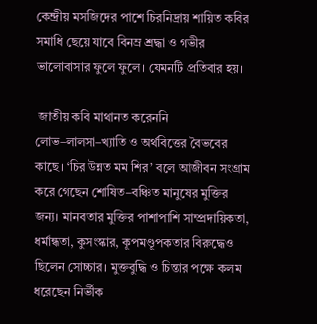কেন্দ্রীয় মসজিদের পাশে চিরনিদ্রায় শায়িত কবির সমাধি ছেয়ে যাবে বিনম্র শ্রদ্ধা ও গভীর ভালোবাসার ফুলে ফুলে। যেমনটি প্রতিবার হয়।

 জাতীয় কবি মাথানত করেননি লোভ–লালসা–খ্যাতি ও অর্থবিত্তের বৈভবের কাছে। ‘চির উন্নত মম শির’ বলে আজীবন সংগ্রাম করে গেছেন শোষিত–বঞ্চিত মানুষের মুক্তির জন্য। মানবতার মুক্তির পাশাপাশি সাম্প্রদায়িকতা, ধর্মান্ধতা, কুসংস্কার, কূপমণ্ডূপকতার বিরুদ্ধেও ছিলেন সোচ্চার। মুক্তবুদ্ধি ও চিন্তার পক্ষে কলম ধরেছেন নির্ভীক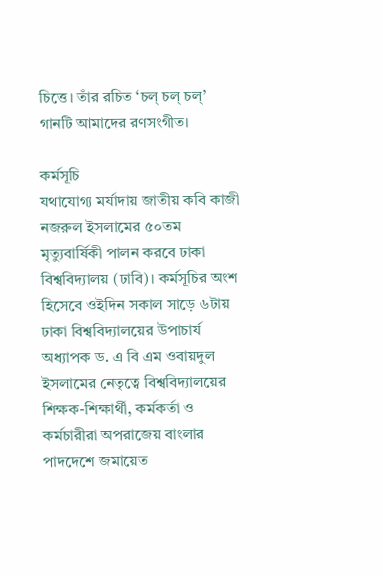চিত্তে। তাঁর রচিত ‘চল্‌ চল্‌ চল্‌’ গানটি আমাদের রণসংগীত।

কর্মসূচি
যথাযোগ্য মর্যাদায় জাতীয় কবি কাজী নজরুল ইসলামের ৫০তম মৃত্যুবার্ষিকী পালন করবে ঢাকা বিশ্ববিদ্যালয় (ঢাবি)। কর্মসূচির অংশ হিসেবে ওইদিন সকাল সাড়ে ৬টায় ঢাকা বিশ্ববিদ্যালয়ের উপাচার্য অধ্যাপক ড. এ বি এম ওবায়দুল ইসলামের নেতৃত্বে বিশ্ববিদ্যালয়ের শিক্ষক-শিক্ষার্থী, কর্মকর্তা ও কর্মচারীরা অপরাজেয় বাংলার পাদদেশে জমায়েত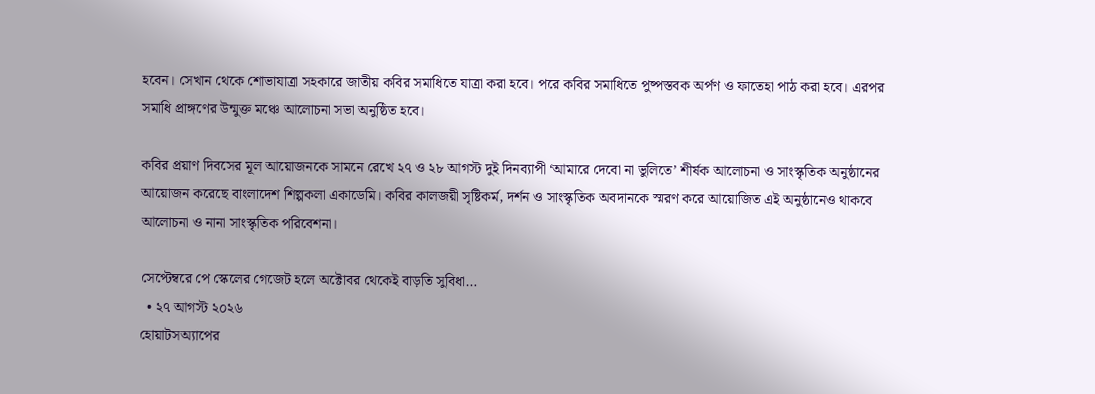হবেন। সেখান থেকে শোভাযাত্রা সহকারে জাতীয় কবির সমাধিতে যাত্রা করা হবে। পরে কবির সমাধিতে পুষ্পস্তবক অর্পণ ও ফাতেহা পাঠ করা হবে। এরপর সমাধি প্রাঙ্গণের উন্মুক্ত মঞ্চে আলোচনা সভা অনুষ্ঠিত হবে।

কবির প্রয়াণ দিবসের মূল আয়োজনকে সামনে রেখে ২৭ ও ২৮ আগস্ট দুই দিনব্যাপী ‘আমারে দেবো না ভুলিতে’ শীর্ষক আলোচনা ও সাংস্কৃতিক অনুষ্ঠানের আয়োজন করেছে বাংলাদেশ শিল্পকলা একাডেমি। কবির কালজয়ী সৃষ্টিকর্ম, দর্শন ও সাংস্কৃতিক অবদানকে স্মরণ করে আয়োজিত এই অনুষ্ঠানেও থাকবে আলোচনা ও নানা সাংস্কৃতিক পরিবেশনা।

সেপ্টেম্বরে পে স্কেলের গেজেট হলে অক্টোবর থেকেই বাড়তি সুবিধা…
  • ২৭ আগস্ট ২০২৬
হোয়াটসঅ্যাপের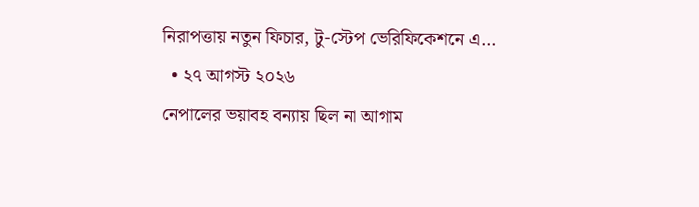নিরাপত্তায় নতুন ফিচার, টু-স্টেপ ভেরিফিকেশনে এ…
  • ২৭ আগস্ট ২০২৬
নেপালের ভয়াবহ বন্যায় ছিল না আগাম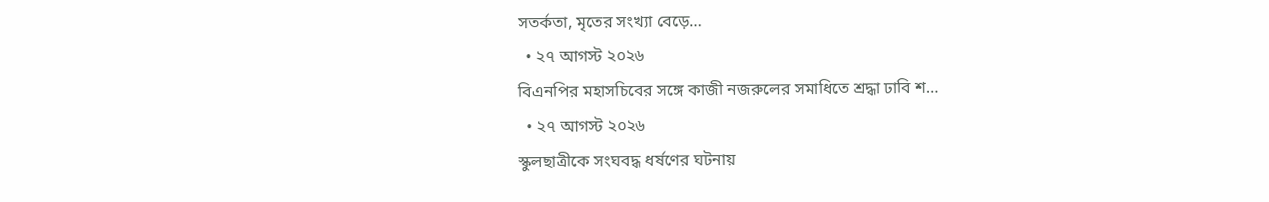সতর্কতা, মৃতের সংখ্যা বেড়ে…
  • ২৭ আগস্ট ২০২৬
বিএনপির মহাসচিবের সঙ্গে কাজী নজরুলের সমাধিতে শ্রদ্ধা ঢাবি শ…
  • ২৭ আগস্ট ২০২৬
স্কুলছাত্রীকে সংঘবদ্ধ ধর্ষণের ঘটনায়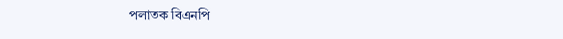পলাতক বিএনপি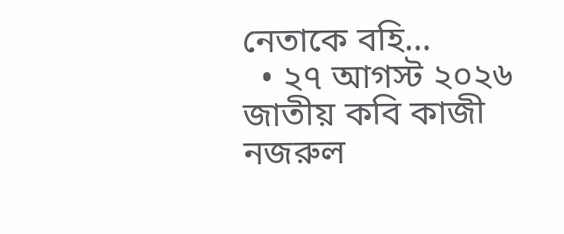নেতাকে বহি…
  • ২৭ আগস্ট ২০২৬
জাতীয় কবি কাজী নজরুল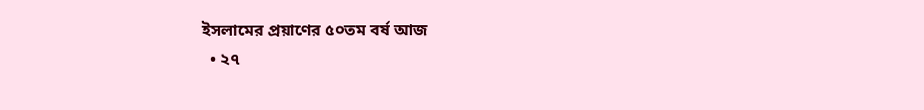ইসলামের প্রয়াণের ৫০তম বর্ষ আজ
  • ২৭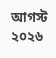আগস্ট ২০২৬